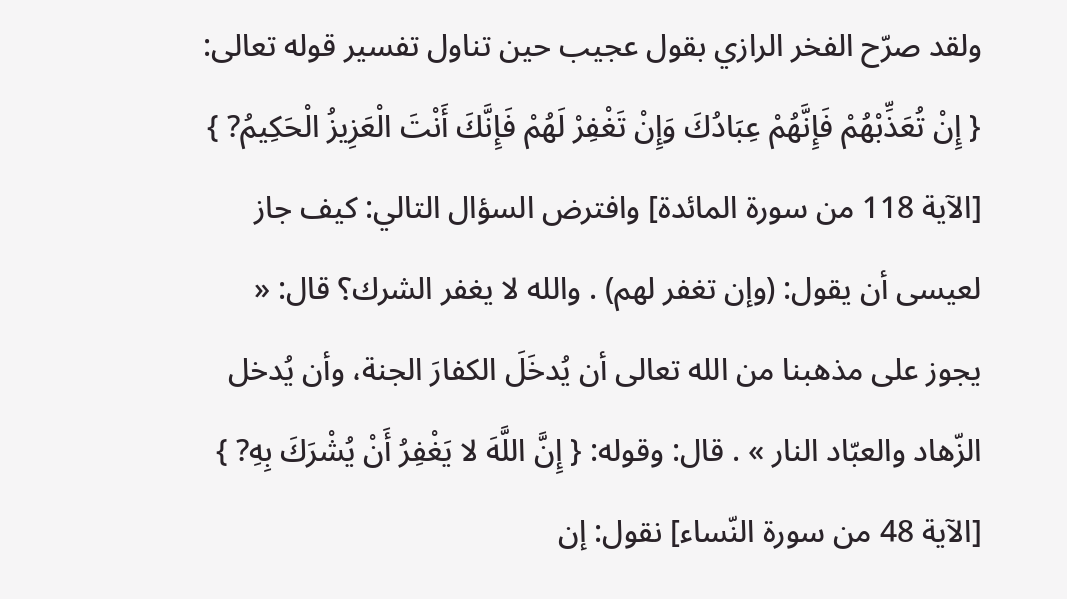ولقد صرّح الفخر الرازي بقول عجيب حين تناول تفسير قوله تعالى: { إِنْ تُعَذِّبْهُمْ فَإِنَّهُمْ عِبَادُكَ وَإِنْ تَغْفِرْ لَهُمْ فَإِنَّكَ أَنْتَ الْعَزِيزُ الْحَكِيمُ? } [الآية 118 من سورة المائدة] وافترض السؤال التالي: كيف جاز لعيسى أن يقول: (وإن تغفر لهم) . والله لا يغفر الشرك؟ قال: « يجوز على مذهبنا من الله تعالى أن يُدخَلَ الكفارَ الجنة، وأن يُدخل الزّهاد والعبّاد النار » . قال: وقوله: { إِنَّ اللَّهَ لا يَغْفِرُ أَنْ يُشْرَكَ بِهِ? } [الآية 48 من سورة النّساء] نقول: إن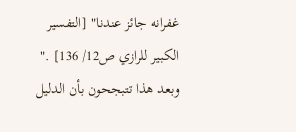غفرانه جائز عندنا" [التفسير الكبير للرازي ص12/ 136] ."
وبعد هذا تتبجحون بأن الدليل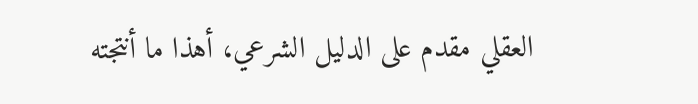العقلي مقدم على الدليل الشرعي، أهذا ما أنتجته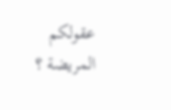عقولكم المريضة ؟